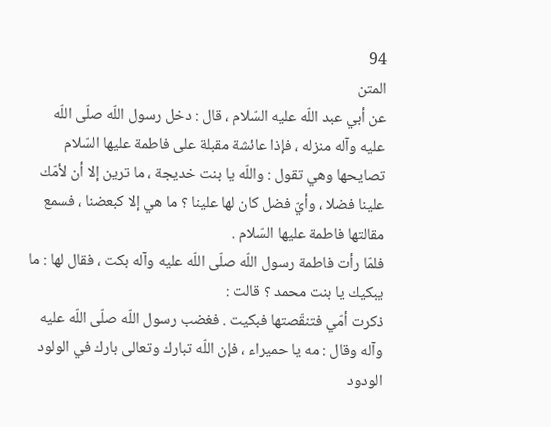94
المتن
عن أبي عبد اللّه عليه السّلام ، قال : دخل رسول اللّه صلّى اللّه عليه وآله منزله ، فإذا عائشة مقبلة على فاطمة عليها السّلام تصايحها وهي تقول : واللّه يا بنت خديجة ، ما ترين إلا أن لأمّك علينا فضلا ، وأيّ فضل كان لها علينا ؟ ما هي إلا كبعضنا ، فسمع مقالتها فاطمة عليها السّلام .
فلمّا رأت فاطمة رسول اللّه صلّى اللّه عليه وآله بكت ، فقال لها : ما يبكيك يا بنت محمد ؟ قالت :
ذكرت أمّي فتنقّصتها فبكيت . فغضب رسول اللّه صلّى اللّه عليه وآله وقال : مه يا حميراء ، فإن اللّه تبارك وتعالى بارك في الولود الودود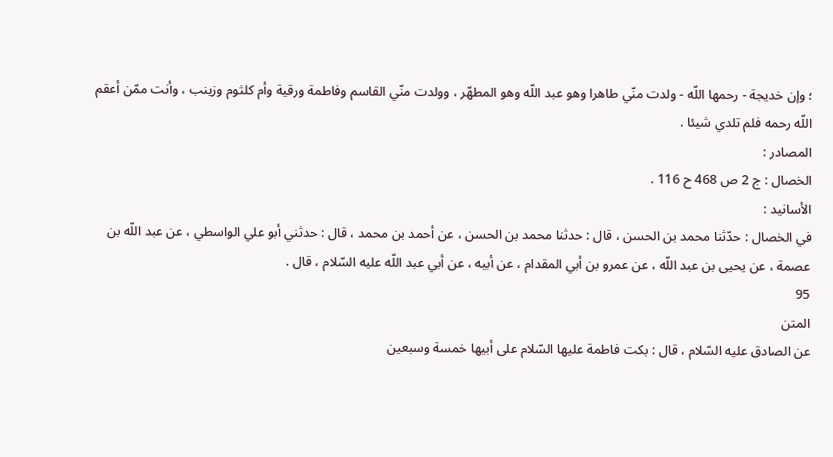؛ وإن خديجة - رحمها اللّه - ولدت منّي طاهرا وهو عبد اللّه وهو المطهّر ، وولدت منّي القاسم وفاطمة ورقية وأم كلثوم وزينب ، وأنت ممّن أعقم اللّه رحمه فلم تلدي شيئا .
المصادر :
الخصال : ج 2 ص 468 ح 116 .
الأسانيد :
في الخصال : حدّثنا محمد بن الحسن ، قال : حدثنا محمد بن الحسن ، عن أحمد بن محمد ، قال : حدثني أبو علي الواسطي ، عن عبد اللّه بن عصمة ، عن يحيى بن عبد اللّه ، عن عمرو بن أبي المقدام ، عن أبيه ، عن أبي عبد اللّه عليه السّلام ، قال .
95
المتن
عن الصادق عليه السّلام ، قال : بكت فاطمة عليها السّلام على أبيها خمسة وسبعين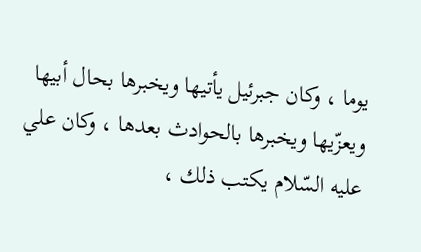يوما ، وكان جبرئيل يأتيها ويخبرها بحال أبيها ويعزّيها ويخبرها بالحوادث بعدها ، وكان علي عليه السّلام يكتب ذلك ،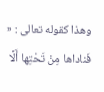وهذا كقوله تعالى : «
فَناداها مِنْ تَحْتِها أَلَّا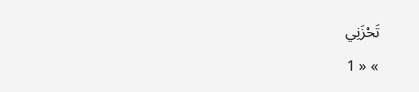تَحْزَنِي
» « 1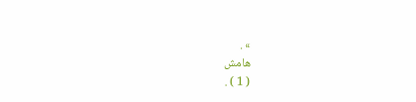» .
هامش
( 1 ) .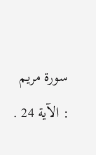سورة مريم : الآية 24 .